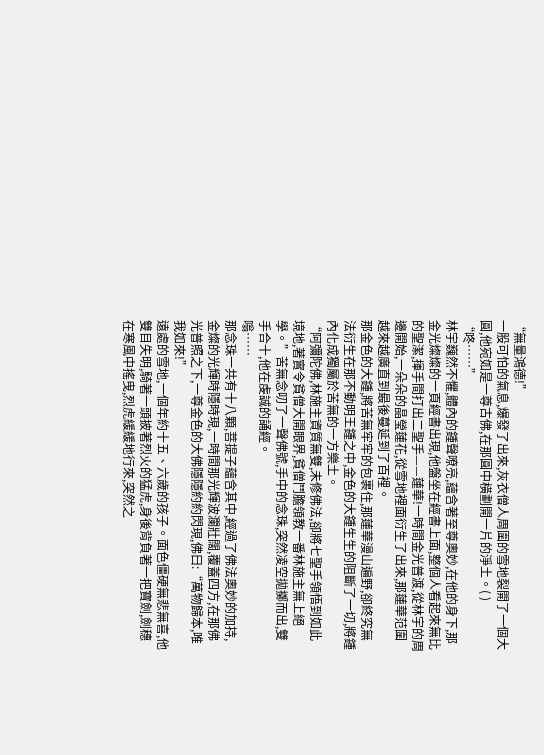“無量鴻德!”
一股可怕的氣息,爆發了出來,灰衣僧人周圍的雪地裂開了一個大圓,他宛如是一尊古佛,在那圓中橫劃開一片的淨土。( )
“咚……”
林宇巍然不懼,體內的鍾聲嘹亮,蘊含著至尊奧妙,在他的身下,那金光燦燦的一頁經書出現,他盤坐在經書上面,整個人看起來無比的聖潔,揮手間打出二聖手——蓮華!一時間金光普渡,從林宇的周邊開始,一朵朵的晶瑩蓮花,從雪地裡面衍生了出來,那蓮華范圍越來越廣直到最後蔓延到了百裡。
那金色的大鍾,將苦無牢牢的包裹住,那蓮華漫山遍野,卻終究無法衍生在那不動明王鍾之中,金色的大鍾生生的阻斷了一切,將鍾內化成獨屬於苦無的一方樂土。
“阿彌陀佛,林施主資質無雙,未修佛法,卻將七聖手領悟到如此境地,著實令貧僧大開眼界,貧僧鬥膽領教一番林施主無上絕學。”苦無念叨了一聲佛號,手中的念珠,突然凌空拋擲而出,雙手合十,他在虔誠的誦經。
嗡……
那念珠一共有十八顆,菩提子蘊含其中,經過了佛法奧妙的加持,金燦的光輝時隱時現,一時間那光輝波瀾壯闊,覆蓋四方,在那佛光普照之下,一尊金色的大佛隱隱約約閃現,佛曰:“萬物歸本,唯我如來!”
遠處的雪地,一個年約十五、六歲的孩子。面色僵硬無悲無喜,他雙目失明,騎著一頭披著烈火的猛虎,身後背負著一把寶劍,劍穗在寒風中搖曳,烈虎緩緩地行來,突然之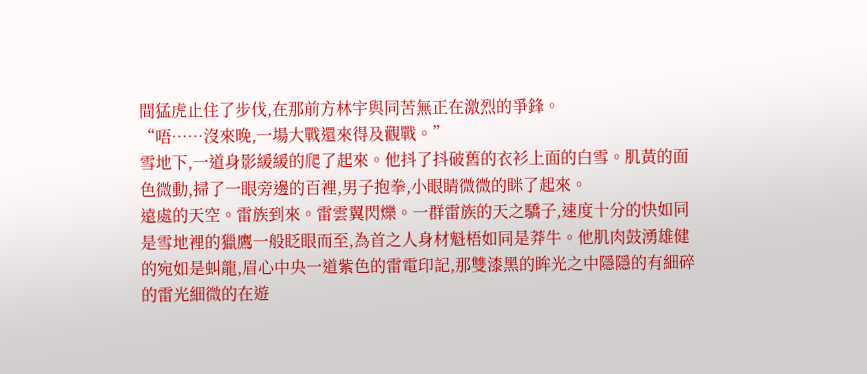間猛虎止住了步伐,在那前方林宇與同苦無正在激烈的爭鋒。
“唔……沒來晚,一場大戰還來得及觀戰。”
雪地下,一道身影緩緩的爬了起來。他抖了抖破舊的衣衫上面的白雪。肌黃的面色微動,掃了一眼旁邊的百裡,男子抱拳,小眼睛微微的眯了起來。
遠處的天空。雷族到來。雷雲翼閃爍。一群雷族的天之驕子,速度十分的快如同是雪地裡的獵鷹一般眨眼而至,為首之人身材魁梧如同是莽牛。他肌肉鼓湧雄健的宛如是虯龍,眉心中央一道紫色的雷電印記,那雙漆黑的眸光之中隱隱的有細碎的雷光細微的在遊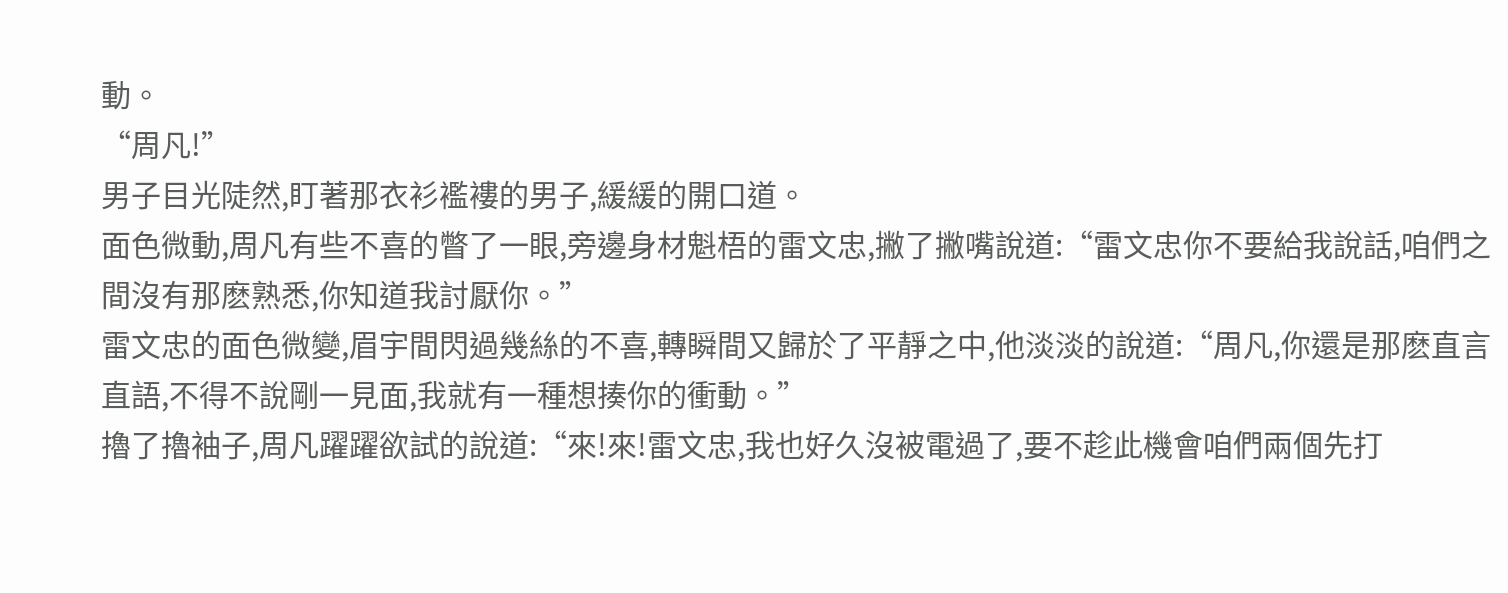動。
“周凡!”
男子目光陡然,盯著那衣衫襤褸的男子,緩緩的開口道。
面色微動,周凡有些不喜的瞥了一眼,旁邊身材魁梧的雷文忠,撇了撇嘴說道:“雷文忠你不要給我說話,咱們之間沒有那麽熟悉,你知道我討厭你。”
雷文忠的面色微變,眉宇間閃過幾絲的不喜,轉瞬間又歸於了平靜之中,他淡淡的說道:“周凡,你還是那麽直言直語,不得不說剛一見面,我就有一種想揍你的衝動。”
擼了擼袖子,周凡躍躍欲試的說道:“來!來!雷文忠,我也好久沒被電過了,要不趁此機會咱們兩個先打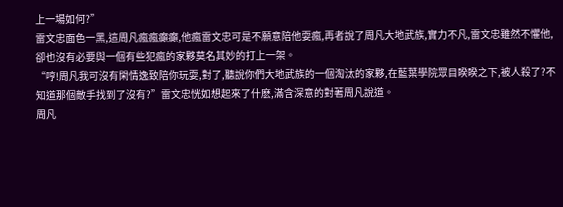上一場如何?”
雷文忠面色一黑,這周凡瘋瘋癲癲,他瘋雷文忠可是不願意陪他耍瘋,再者說了周凡大地武族,實力不凡,雷文忠雖然不懼他,卻也沒有必要與一個有些犯瘋的家夥莫名其妙的打上一架。
“哼!周凡我可沒有閑情逸致陪你玩耍,對了,聽說你們大地武族的一個淘汰的家夥,在藍葉學院眾目睽睽之下,被人殺了?不知道那個敵手找到了沒有?”雷文忠恍如想起來了什麽,滿含深意的對著周凡說道。
周凡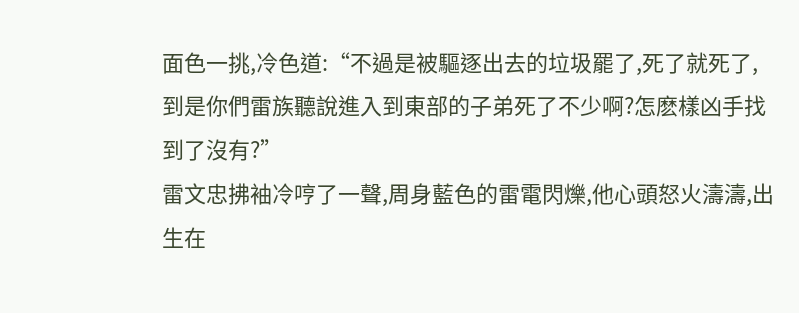面色一挑,冷色道:“不過是被驅逐出去的垃圾罷了,死了就死了,到是你們雷族聽說進入到東部的子弟死了不少啊?怎麽樣凶手找到了沒有?”
雷文忠拂袖冷哼了一聲,周身藍色的雷電閃爍,他心頭怒火濤濤,出生在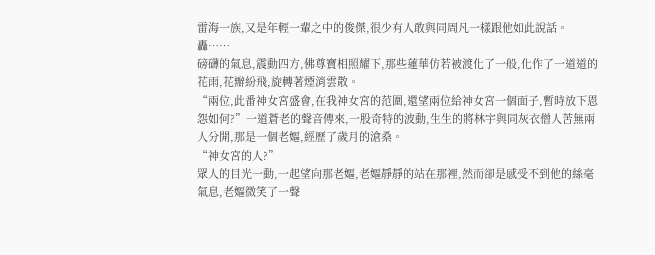雷海一族,又是年輕一輩之中的俊傑,很少有人敢與同周凡一樣跟他如此說話。
轟……
磅礴的氣息,震動四方,佛尊寶相照耀下,那些蓮華仿若被渡化了一般,化作了一道道的花雨,花瓣紛飛,旋轉著煙消雲散。
“兩位,此番神女宮盛會,在我神女宮的范圍,還望兩位給神女宮一個面子,暫時放下恩怨如何?”一道蒼老的聲音傳來,一股奇特的波動,生生的將林宇與同灰衣僧人苦無兩人分開,那是一個老嫗,經歷了歲月的滄桑。
“神女宮的人?”
眾人的目光一動,一起望向那老嫗,老嫗靜靜的站在那裡,然而卻是感受不到他的絲毫氣息,老嫗微笑了一聲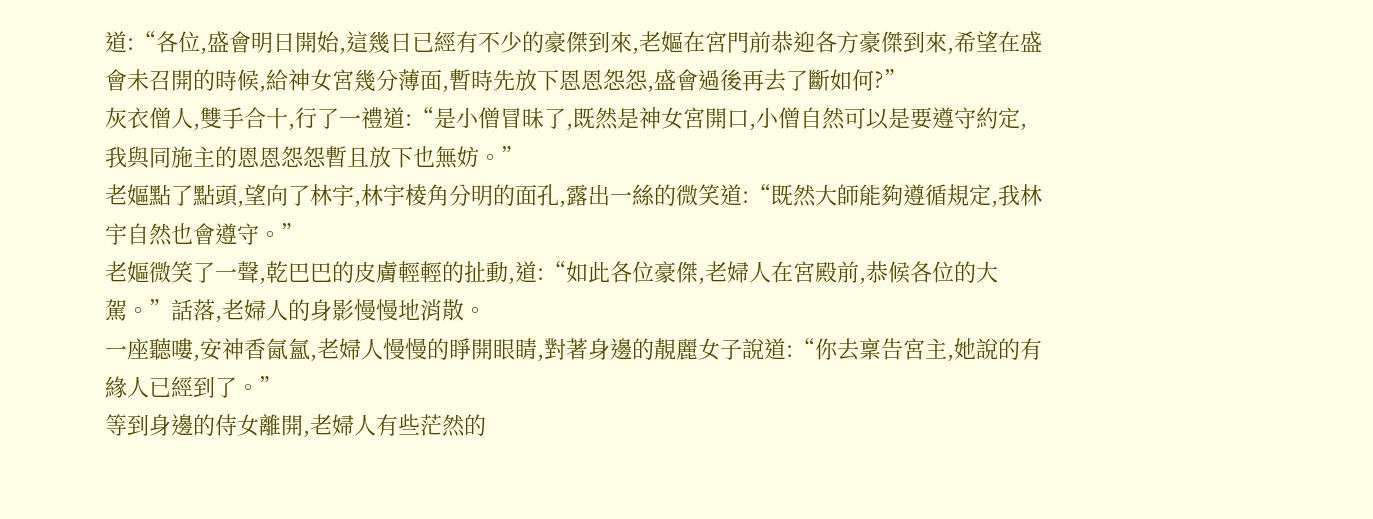道:“各位,盛會明日開始,這幾日已經有不少的豪傑到來,老嫗在宮門前恭迎各方豪傑到來,希望在盛會未召開的時候,給神女宮幾分薄面,暫時先放下恩恩怨怨,盛會過後再去了斷如何?”
灰衣僧人,雙手合十,行了一禮道:“是小僧冒昧了,既然是神女宮開口,小僧自然可以是要遵守約定,我與同施主的恩恩怨怨暫且放下也無妨。”
老嫗點了點頭,望向了林宇,林宇棱角分明的面孔,露出一絲的微笑道:“既然大師能夠遵循規定,我林宇自然也會遵守。”
老嫗微笑了一聲,乾巴巴的皮膚輕輕的扯動,道:“如此各位豪傑,老婦人在宮殿前,恭候各位的大駕。”話落,老婦人的身影慢慢地消散。
一座聽嘍,安神香氤氳,老婦人慢慢的睜開眼睛,對著身邊的靚麗女子說道:“你去稟告宮主,她說的有緣人已經到了。”
等到身邊的侍女離開,老婦人有些茫然的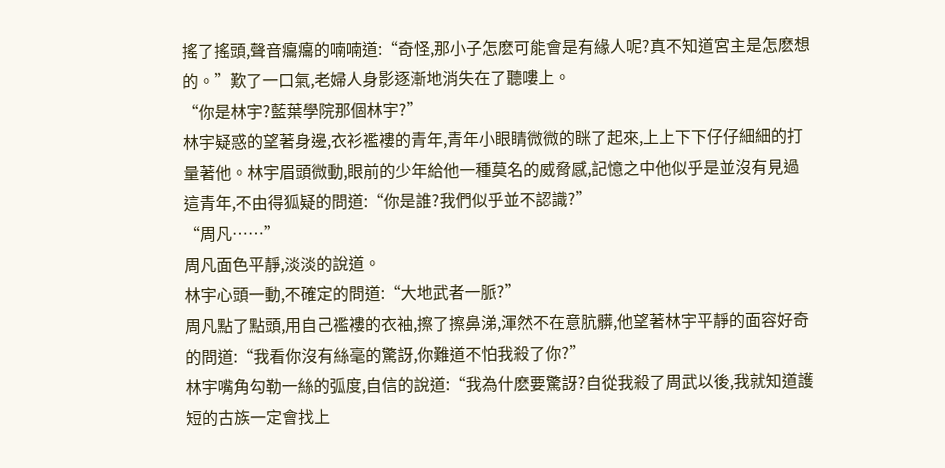搖了搖頭,聲音癟癟的喃喃道:“奇怪,那小子怎麽可能會是有緣人呢?真不知道宮主是怎麽想的。”歎了一口氣,老婦人身影逐漸地消失在了聽嘍上。
“你是林宇?藍葉學院那個林宇?”
林宇疑惑的望著身邊,衣衫襤褸的青年,青年小眼睛微微的眯了起來,上上下下仔仔細細的打量著他。林宇眉頭微動,眼前的少年給他一種莫名的威脅感,記憶之中他似乎是並沒有見過這青年,不由得狐疑的問道:“你是誰?我們似乎並不認識?”
“周凡……”
周凡面色平靜,淡淡的說道。
林宇心頭一動,不確定的問道:“大地武者一脈?”
周凡點了點頭,用自己襤褸的衣袖,擦了擦鼻涕,渾然不在意肮髒,他望著林宇平靜的面容好奇的問道:“我看你沒有絲毫的驚訝,你難道不怕我殺了你?”
林宇嘴角勾勒一絲的弧度,自信的說道:“我為什麽要驚訝?自從我殺了周武以後,我就知道護短的古族一定會找上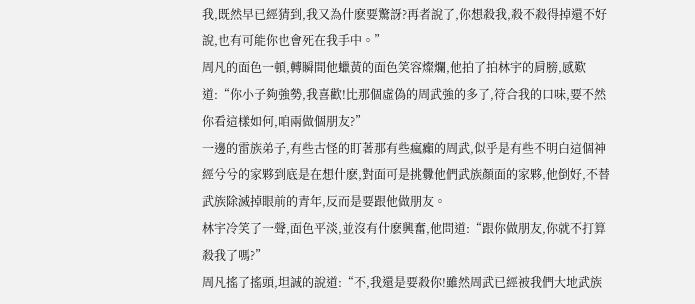我,既然早已經猜到,我又為什麽要驚訝?再者說了,你想殺我,殺不殺得掉還不好說,也有可能你也會死在我手中。”
周凡的面色一頓,轉瞬間他蠟黃的面色笑容燦爛,他拍了拍林宇的肩膀,感歎道:“你小子夠強勢,我喜歡!比那個虛偽的周武強的多了,符合我的口味,要不然你看這樣如何,咱兩做個朋友?”
一邊的雷族弟子,有些古怪的盯著那有些瘋癲的周武,似乎是有些不明白這個神經兮兮的家夥到底是在想什麽,對面可是挑釁他們武族顏面的家夥,他倒好,不替武族除滅掉眼前的青年,反而是要跟他做朋友。
林宇冷笑了一聲,面色平淡,並沒有什麽興奮,他問道:“跟你做朋友,你就不打算殺我了嗎?”
周凡搖了搖頭,坦誠的說道:“不,我還是要殺你!雖然周武已經被我們大地武族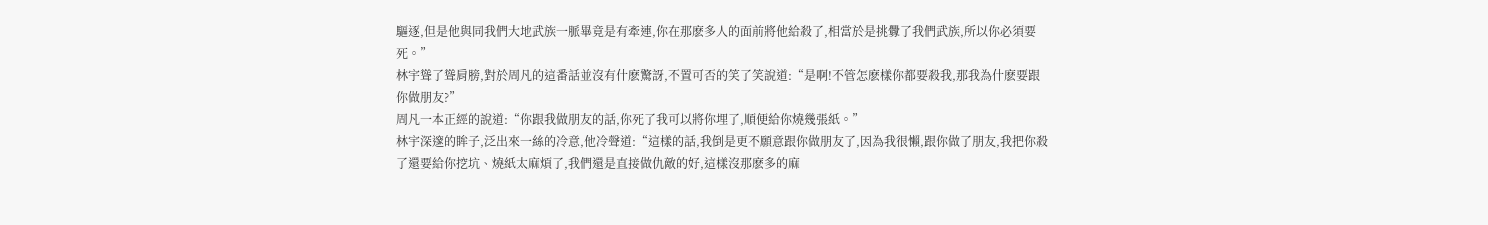驅逐,但是他與同我們大地武族一脈畢竟是有牽連,你在那麽多人的面前將他給殺了,相當於是挑釁了我們武族,所以你必須要死。”
林宇聳了聳肩膀,對於周凡的這番話並沒有什麽驚訝,不置可否的笑了笑說道:“是啊!不管怎麽樣你都要殺我,那我為什麽要跟你做朋友?”
周凡一本正經的說道:“你跟我做朋友的話,你死了我可以將你埋了,順便給你燒幾張紙。”
林宇深邃的眸子,泛出來一絲的冷意,他冷聲道:“這樣的話,我倒是更不願意跟你做朋友了,因為我很懶,跟你做了朋友,我把你殺了還要給你挖坑、燒紙太麻煩了,我們還是直接做仇敵的好,這樣沒那麽多的麻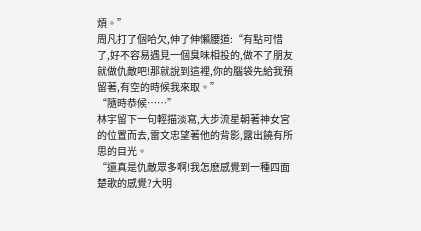煩。”
周凡打了個哈欠,伸了伸懶腰道:“有點可惜了,好不容易遇見一個臭味相投的,做不了朋友就做仇敵吧!那就說到這裡,你的腦袋先給我預留著,有空的時候我來取。”
“隨時恭候……”
林宇留下一句輕描淡寫,大步流星朝著神女宮的位置而去,雷文忠望著他的背影,露出饒有所思的目光。
“還真是仇敵眾多啊!我怎麽感覺到一種四面楚歌的感覺?大明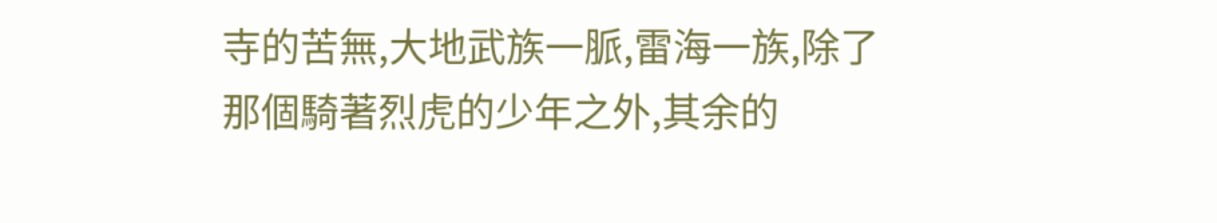寺的苦無,大地武族一脈,雷海一族,除了那個騎著烈虎的少年之外,其余的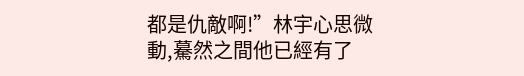都是仇敵啊!”林宇心思微動,驀然之間他已經有了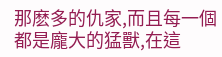那麽多的仇家,而且每一個都是龐大的猛獸,在這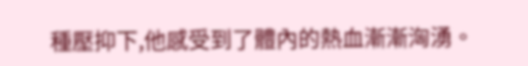種壓抑下,他感受到了體內的熱血漸漸洶湧。